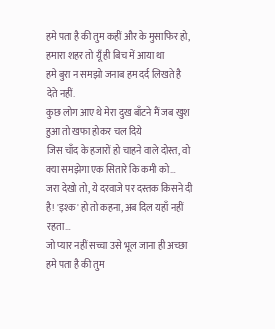हमे पता है की तुम कहीं और के मुसाफिर हो, हमारा शहर तो यूँ ही बिच में आया था
हमे बुरा न समझो जनाब हम दर्द लिखते है देते नहीं.
कुछ लोग आए थे मेरा दुख बाँटने मैं जब खुश हुआ तो खफा होकर चल दिये
जिस चाँद के हजारों हो चाहने वाले दोस्त, वो क्या समझेगा एक सितारे कि कमी को…
जरा देखो तो, ये दरवाजे पर दस्तक किसने दी है! 'इश्क' हो तो कहना, अब दिल यहाँ नहीं रहता…
जो प्यार नहीं सच्चा उसे भूल जाना ही अच्छा
हमे पता है की तुम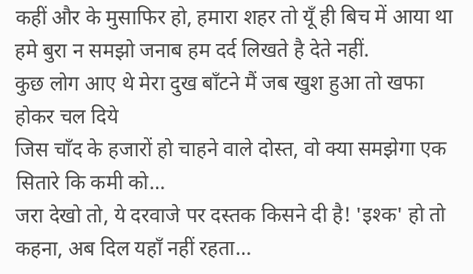कहीं और के मुसाफिर हो, हमारा शहर तो यूँ ही बिच में आया था
हमे बुरा न समझो जनाब हम दर्द लिखते है देते नहीं.
कुछ लोग आए थे मेरा दुख बाँटने मैं जब खुश हुआ तो खफा होकर चल दिये
जिस चाँद के हजारों हो चाहने वाले दोस्त, वो क्या समझेगा एक सितारे कि कमी को…
जरा देखो तो, ये दरवाजे पर दस्तक किसने दी है! 'इश्क' हो तो कहना, अब दिल यहाँ नहीं रहता…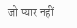जो प्यार नहीं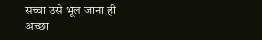सच्चा उसे भूल जाना ही अच्छा